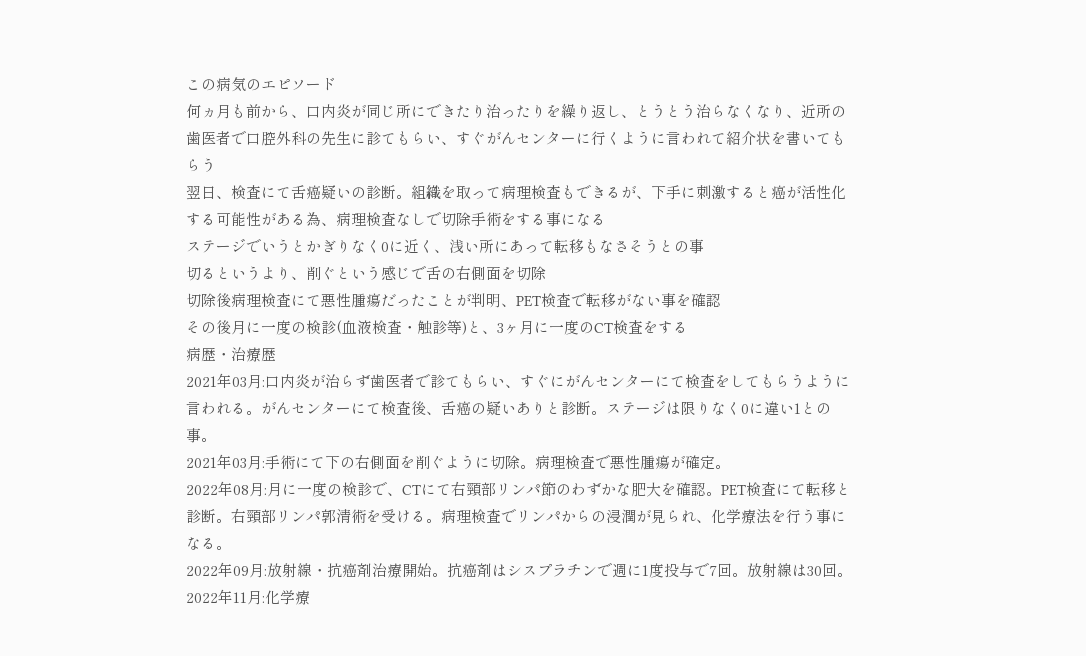この病気のエピソード
何ヵ月も前から、口内炎が同じ所にできたり治ったりを繰り返し、とうとう治らなくなり、近所の歯医者で口腔外科の先生に診てもらい、すぐがんセンターに行くように言われて紹介状を書いてもらう
翌日、検査にて舌癌疑いの診断。組織を取って病理検査もできるが、下手に刺激すると癌が活性化する可能性がある為、病理検査なしで切除手術をする事になる
ステージでいうとかぎりなく0に近く、浅い所にあって転移もなさそうとの事
切るというより、削ぐという感じで舌の右側面を切除
切除後病理検査にて悪性腫瘍だったことが判明、PET検査で転移がない事を確認
その後月に一度の検診(血液検査・触診等)と、3ヶ月に一度のCT検査をする
病歴・治療歴
2021年03月:口内炎が治らず歯医者で診てもらい、すぐにがんセンターにて検査をしてもらうように言われる。がんセンターにて検査後、舌癌の疑いありと診断。ステージは限りなく0に違い1との事。
2021年03月:手術にて下の右側面を削ぐように切除。病理検査で悪性腫瘍が確定。
2022年08月:月に一度の検診で、CTにて右頸部リンパ節のわずかな肥大を確認。PET検査にて転移と診断。右頸部リンパ郭清術を受ける。病理検査でリンパからの浸潤が見られ、化学療法を行う事になる。
2022年09月:放射線・抗癌剤治療開始。抗癌剤はシスプラチンで週に1度投与で7回。放射線は30回。
2022年11月:化学療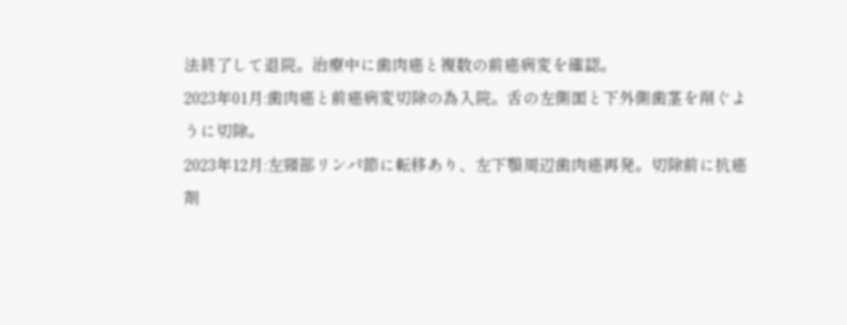法終了して退院。治療中に歯肉癌と複数の前癌病変を確認。
2023年01月:歯肉癌と前癌病変切除の為入院。舌の左側面と下外側歯茎を削ぐように切除。
2023年12月:左頸部リンパ節に転移あり、左下顎周辺歯肉癌再発。切除前に抗癌剤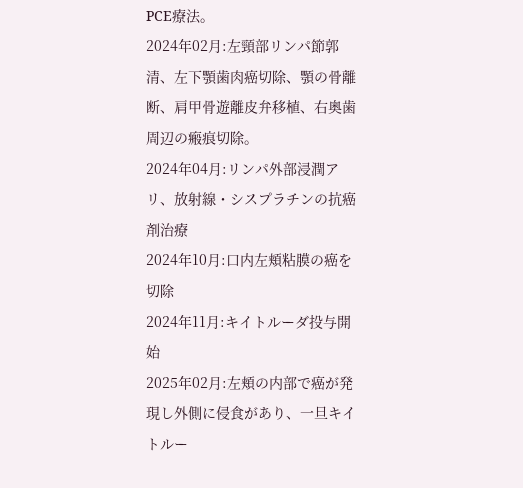PCE療法。
2024年02月:左頸部リンパ節郭清、左下顎歯肉癌切除、顎の骨離断、肩甲骨遊離皮弁移植、右奥歯周辺の瘢痕切除。
2024年04月:リンパ外部浸潤アリ、放射線・シスプラチンの抗癌剤治療
2024年10月:口内左頬粘膜の癌を切除
2024年11月:キイトルーダ投与開始
2025年02月:左頬の内部で癌が発現し外側に侵食があり、一旦キイトルー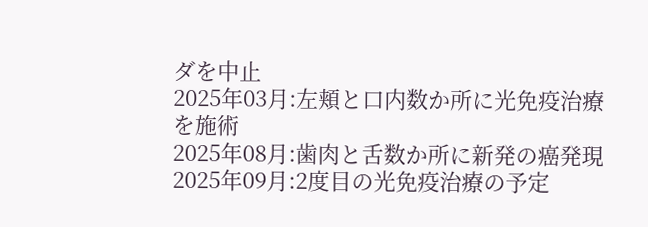ダを中止
2025年03月:左頬と口内数か所に光免疫治療を施術
2025年08月:歯肉と舌数か所に新発の癌発現
2025年09月:2度目の光免疫治療の予定